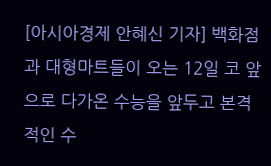[아시아경제 안혜신 기자] 백화점과 대형마트들이 오는 12일 코 앞으로 다가온 수능을 앞두고 본격적인 수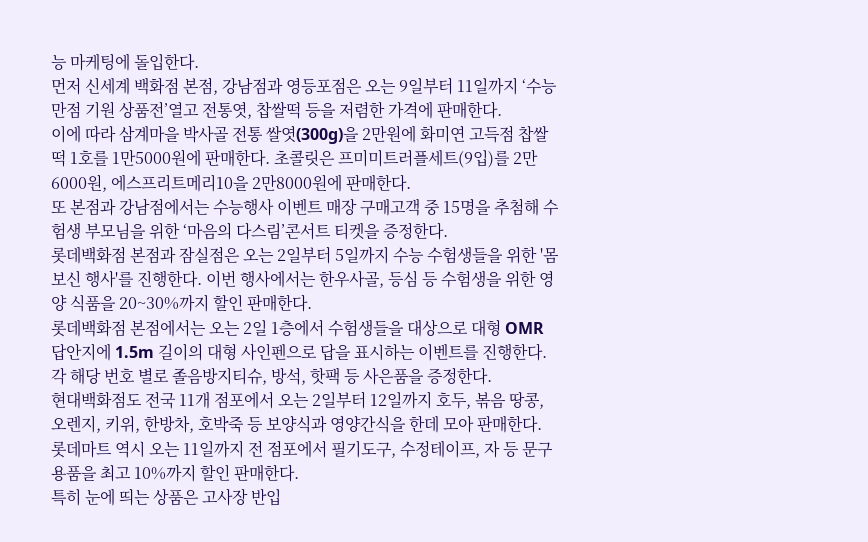능 마케팅에 돌입한다.
먼저 신세계 백화점 본점, 강남점과 영등포점은 오는 9일부터 11일까지 ‘수능 만점 기원 상품전’열고 전통엿, 찹쌀떡 등을 저렴한 가격에 판매한다.
이에 따라 삼계마을 박사골 전통 쌀엿(300g)을 2만원에 화미연 고득점 찹쌀떡 1호를 1만5000원에 판매한다. 초콜릿은 프미미트러플세트(9입)를 2만6000원, 에스프리트메리10을 2만8000원에 판매한다.
또 본점과 강남점에서는 수능행사 이벤트 매장 구매고객 중 15명을 추첨해 수험생 부모님을 위한 ‘마음의 다스림’콘서트 티켓을 증정한다.
롯데백화점 본점과 잠실점은 오는 2일부터 5일까지 수능 수험생들을 위한 '몸보신 행사'를 진행한다. 이번 행사에서는 한우사골, 등심 등 수험생을 위한 영양 식품을 20~30%까지 할인 판매한다.
롯데백화점 본점에서는 오는 2일 1층에서 수험생들을 대상으로 대형 OMR 답안지에 1.5m 길이의 대형 사인펜으로 답을 표시하는 이벤트를 진행한다. 각 해당 번호 별로 졸음방지티슈, 방석, 핫팩 등 사은품을 증정한다.
현대백화점도 전국 11개 점포에서 오는 2일부터 12일까지 호두, 볶음 땅콩, 오렌지, 키위, 한방차, 호박죽 등 보양식과 영양간식을 한데 모아 판매한다.
롯데마트 역시 오는 11일까지 전 점포에서 필기도구, 수정테이프, 자 등 문구용품을 최고 10%까지 할인 판매한다.
특히 눈에 띄는 상품은 고사장 반입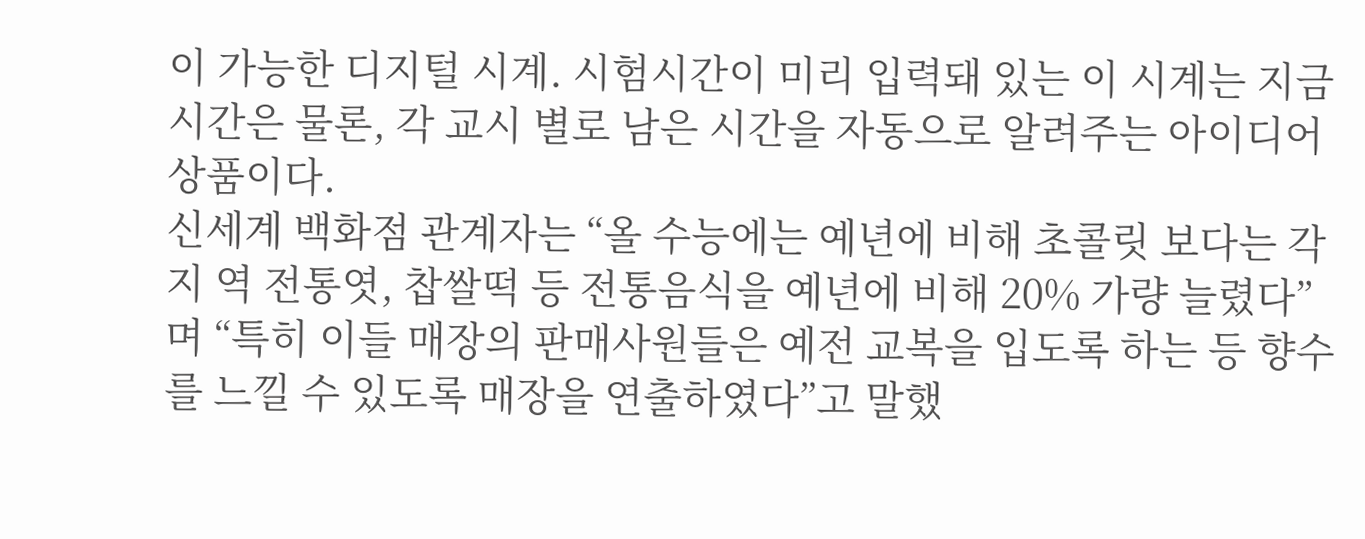이 가능한 디지털 시계. 시험시간이 미리 입력돼 있는 이 시계는 지금 시간은 물론, 각 교시 별로 남은 시간을 자동으로 알려주는 아이디어 상품이다.
신세계 백화점 관계자는 “올 수능에는 예년에 비해 초콜릿 보다는 각지 역 전통엿, 찹쌀떡 등 전통음식을 예년에 비해 20% 가량 늘렸다”며 “특히 이들 매장의 판매사원들은 예전 교복을 입도록 하는 등 향수를 느낄 수 있도록 매장을 연출하였다”고 말했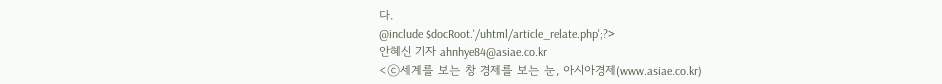다.
@include $docRoot.'/uhtml/article_relate.php';?>
안혜신 기자 ahnhye84@asiae.co.kr
<ⓒ세계를 보는 창 경제를 보는 눈, 아시아경제(www.asiae.co.kr)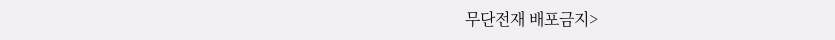무단전재 배포금지>